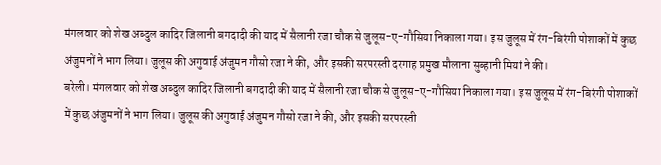मंगलवार को शेख अब्दुल कादिर जिलानी बगदादी की याद में सैलानी रजा चौक से जुलूस-ए-गौसिया निकाला गया। इस जुलूस में रंग-बिरंगी पोशाकों में कुछ अंजुमनों ने भाग लिया। जुलूस की अगुवाई अंजुमन गौसो रजा ने की, और इसकी सरपरस्ती दरगाह प्रमुख मौलाना सुब्हानी मियां ने की।
बरेली। मंगलवार को शेख अब्दुल कादिर जिलानी बगदादी की याद में सैलानी रजा चौक से जुलूस-ए-गौसिया निकाला गया। इस जुलूस में रंग-बिरंगी पोशाकों में कुछ अंजुमनों ने भाग लिया। जुलूस की अगुवाई अंजुमन गौसो रजा ने की, और इसकी सरपरस्ती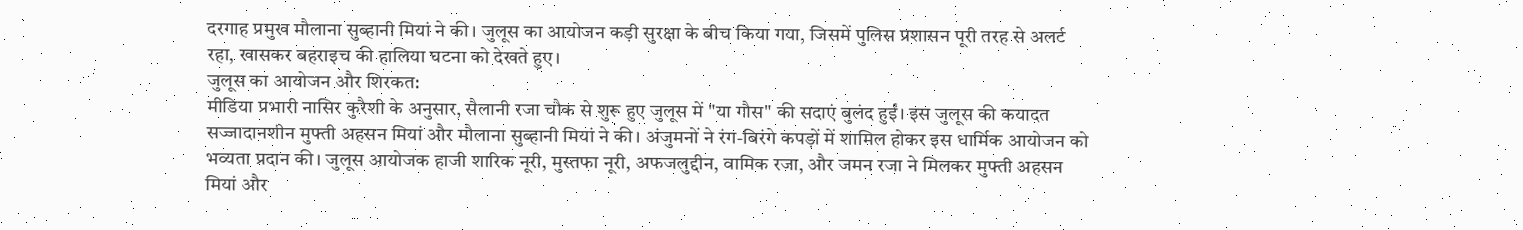दरगाह प्रमुख मौलाना सुब्हानी मियां ने की। जुलूस का आयोजन कड़ी सुरक्षा के बीच किया गया, जिसमें पुलिस प्रशासन पूरी तरह से अलर्ट रहा, खासकर बहराइच की हालिया घटना को देखते हुए।
जुलूस का आयोजन और शिरकत:
मीडिया प्रभारी नासिर कुरैशी के अनुसार, सैलानी रजा चौक से शुरू हुए जुलूस में "या गौस" की सदाएं बुलंद हुईं। इस जुलूस की कयादत सज्जादानशीन मुफ्ती अहसन मियां और मौलाना सुब्हानी मियां ने की। अंजुमनों ने रंग-बिरंगे कपड़ों में शामिल होकर इस धार्मिक आयोजन को भव्यता प्रदान की। जुलूस आयोजक हाजी शारिक नूरी, मुस्तफा नूरी, अफजलुद्दीन, वामिक रजा, और जमन रजा ने मिलकर मुफ्ती अहसन मियां और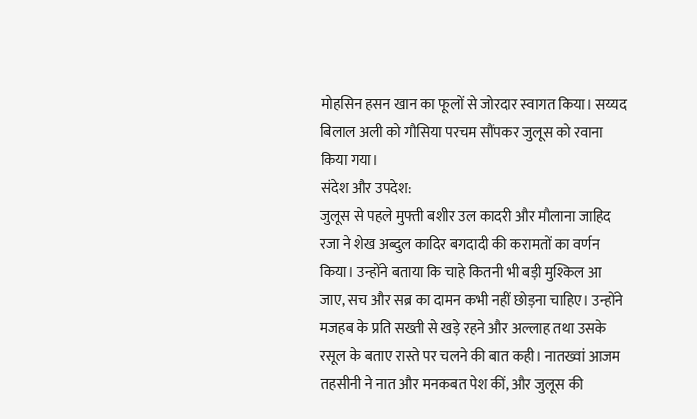मोहसिन हसन खान का फूलों से जोरदार स्वागत किया। सय्यद बिलाल अली को गौसिया परचम सौंपकर जुलूस को रवाना किया गया।
संदेश और उपदेश:
जुलूस से पहले मुफ्ती बशीर उल कादरी और मौलाना जाहिद रजा ने शेख अब्दुल कादिर बगदादी की करामतों का वर्णन किया। उन्होंने बताया कि चाहे कितनी भी बड़ी मुश्किल आ जाए, सच और सब्र का दामन कभी नहीं छोड़ना चाहिए। उन्होंने मजहब के प्रति सख्ती से खड़े रहने और अल्लाह तथा उसके रसूल के बताए रास्ते पर चलने की बात कही। नातख्वां आजम तहसीनी ने नात और मनकबत पेश कीं, और जुलूस की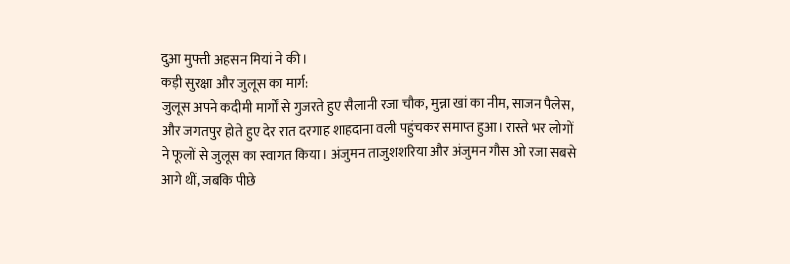दुआ मुफ्ती अहसन मियां ने की।
कड़ी सुरक्षा और जुलूस का मार्ग:
जुलूस अपने कदीमी मार्गों से गुजरते हुए सैलानी रजा चौक, मुन्ना खां का नीम, साजन पैलेस, और जगतपुर होते हुए देर रात दरगाह शाहदाना वली पहुंचकर समाप्त हुआ। रास्ते भर लोगों ने फूलों से जुलूस का स्वागत किया। अंजुमन ताजुशशरिया और अंजुमन गौस ओ रजा सबसे आगे थीं, जबकि पीछे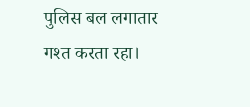पुलिस बल लगातार गश्त करता रहा।